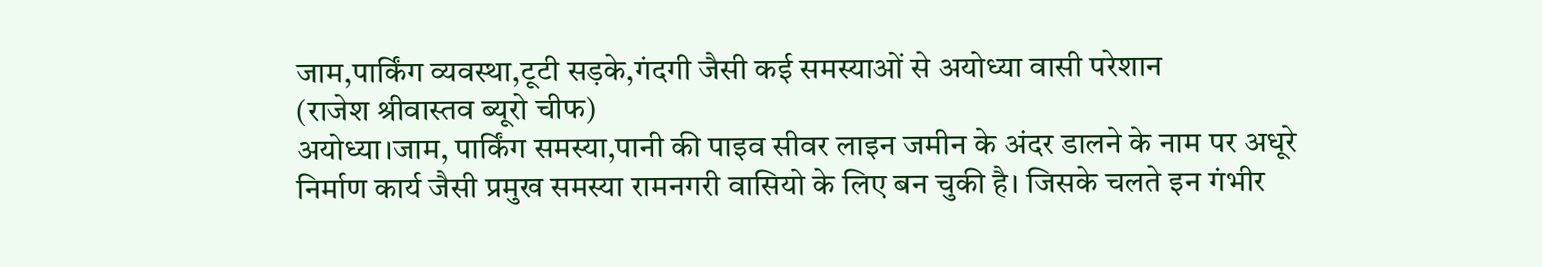जाम,पार्किंग व्यवस्था,टूटी सड़के,गंदगी जैसी कई समस्याओं से अयोध्या वासी परेशान
(राजेश श्रीवास्तव ब्यूरो चीफ)
अयोध्या।जाम, पार्किंग समस्या,पानी की पाइव सीवर लाइन जमीन के अंदर डालने के नाम पर अधूरे निर्माण कार्य जैसी प्रमुख समस्या रामनगरी वासियो के लिए बन चुकी है। जिसके चलते इन गंभीर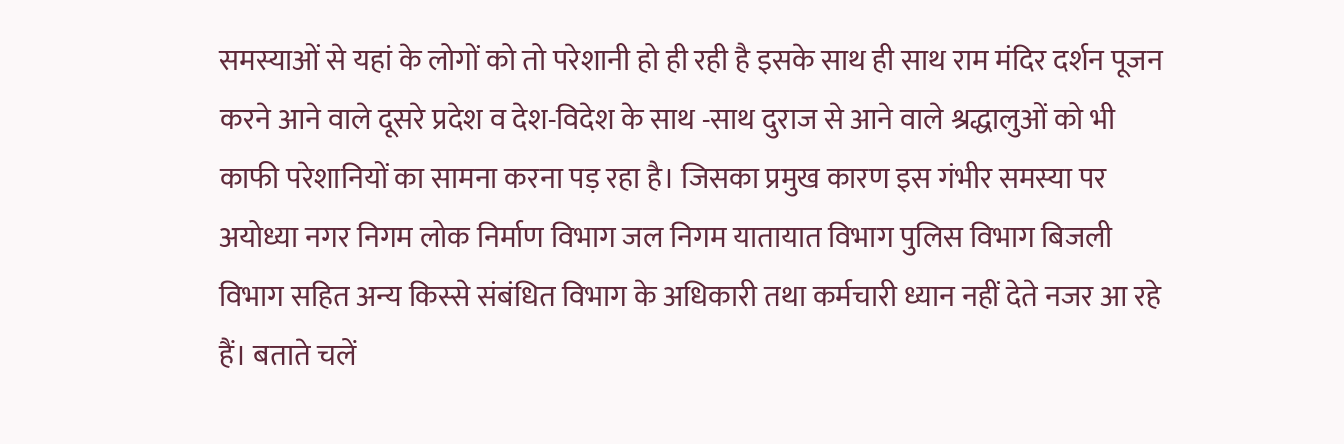समस्याओं से यहां के लोगों को तो परेशानी हो ही रही है इसके साथ ही साथ राम मंदिर दर्शन पूजन करने आने वाले दूसरे प्रदेश व देश-विदेश के साथ -साथ दुराज से आने वाले श्रद्धालुओं को भी काफी परेशानियों का सामना करना पड़ रहा है। जिसका प्रमुख कारण इस गंभीर समस्या पर अयोध्या नगर निगम लोक निर्माण विभाग जल निगम यातायात विभाग पुलिस विभाग बिजली विभाग सहित अन्य किस्से संबंधित विभाग के अधिकारी तथा कर्मचारी ध्यान नहीं देते नजर आ रहे हैं। बताते चलें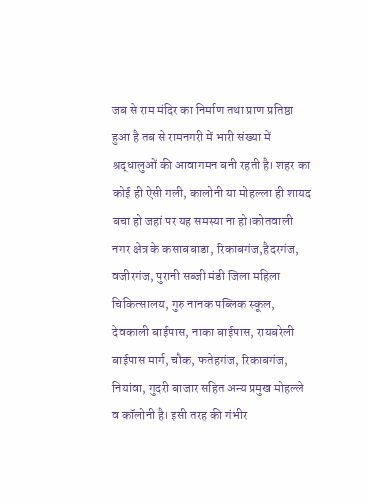जब से राम मंदिर का निर्माण तथा प्राण प्रतिष्ठा हुआ है तब से रामनगरी में भारी संख्या में श्रद्धालुओं की आवागमन बनी रहती है। शहर का कोई ही ऐसी गली, कालोनी या मोहल्ला ही शायद बचा हो जहां पर यह समस्या ना हो।कोतवाली नगर क्षेत्र के कसाबबाडा, रिकाबगंज,हैदरगंज, वजीरगंज, पुरानी सब्जी मंडी जिला महिला चिकित्सालय, गुरु नानक पब्लिक स्कूल, देवकाली बाईपास, नाका बाईपास, रायबरेली बाईपास मार्ग, चौक, फतेहगंज, रिकाबगंज, नियांवा, गुदरी बाजार सहित अन्य प्रमुख मोहल्ले व कॉलोनी है। इसी तरह की गंभीर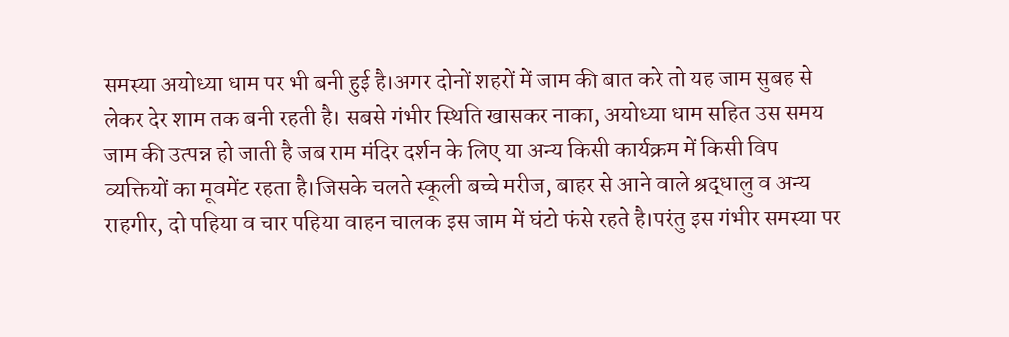समस्या अयोध्या धाम पर भी बनी हुई है।अगर दोनों शहरों में जाम की बात करे तो यह जाम सुबह से लेकर देर शाम तक बनी रहती है। सबसे गंभीर स्थिति खासकर नाका, अयोध्या धाम सहित उस समय जाम की उत्पन्न हो जाती है जब राम मंदिर दर्शन के लिए या अन्य किसी कार्यक्रम में किसी विप व्यक्तियों का मूवमेंट रहता है।जिसके चलते स्कूली बच्चे मरीज, बाहर से आने वाले श्रद्धालु व अन्य राहगीर, दो पहिया व चार पहिया वाहन चालक इस जाम में घंटो फंसे रहते है।परंतु इस गंभीर समस्या पर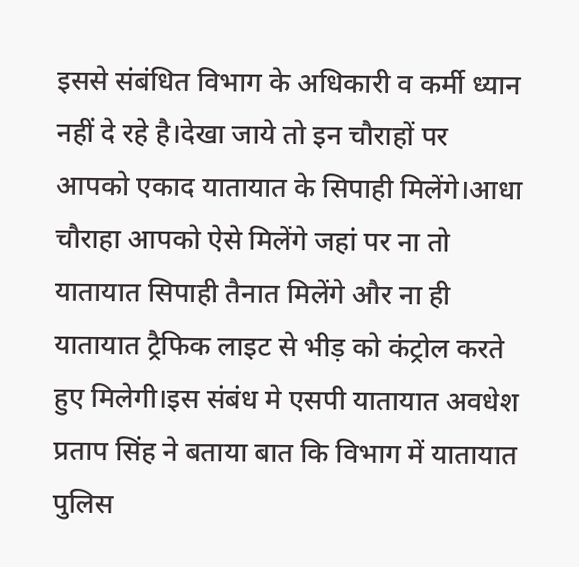इससे संबंधित विभाग के अधिकारी व कर्मी ध्यान नहीं दे रहे है।देखा जाये तो इन चौराहों पर आपको एकाद यातायात के सिपाही मिलेंगे।आधा चौराहा आपको ऐसे मिलेंगे जहां पर ना तो यातायात सिपाही तैनात मिलेंगे और ना ही यातायात ट्रैफिक लाइट से भीड़ को कंट्रोल करते हुए मिलेगी।इस संबंध मे एसपी यातायात अवधेश प्रताप सिंह ने बताया बात कि विभाग में यातायात पुलिस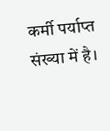कर्मी पर्याप्त संख्या में है।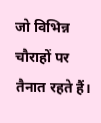जो विभिन्न चौराहों पर तैनात रहते हैं।